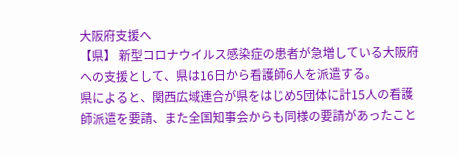大阪府支援へ
【県】 新型コロナウイルス感染症の患者が急増している大阪府への支援として、県は16日から看護師6人を派遣する。
県によると、関西広域連合が県をはじめ5団体に計15人の看護師派遣を要請、また全国知事会からも同様の要請があったこと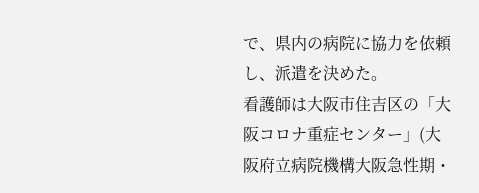で、県内の病院に協力を依頼し、派遣を決めた。
看護師は大阪市住吉区の「大阪コロナ重症センター」(大阪府立病院機構大阪急性期・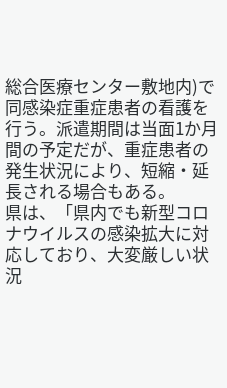総合医療センター敷地内)で同感染症重症患者の看護を行う。派遣期間は当面1か月間の予定だが、重症患者の発生状況により、短縮・延長される場合もある。
県は、「県内でも新型コロナウイルスの感染拡大に対応しており、大変厳しい状況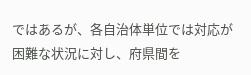ではあるが、各自治体単位では対応が困難な状況に対し、府県間を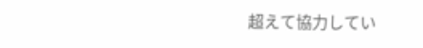超えて協力してい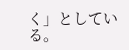く」としている。